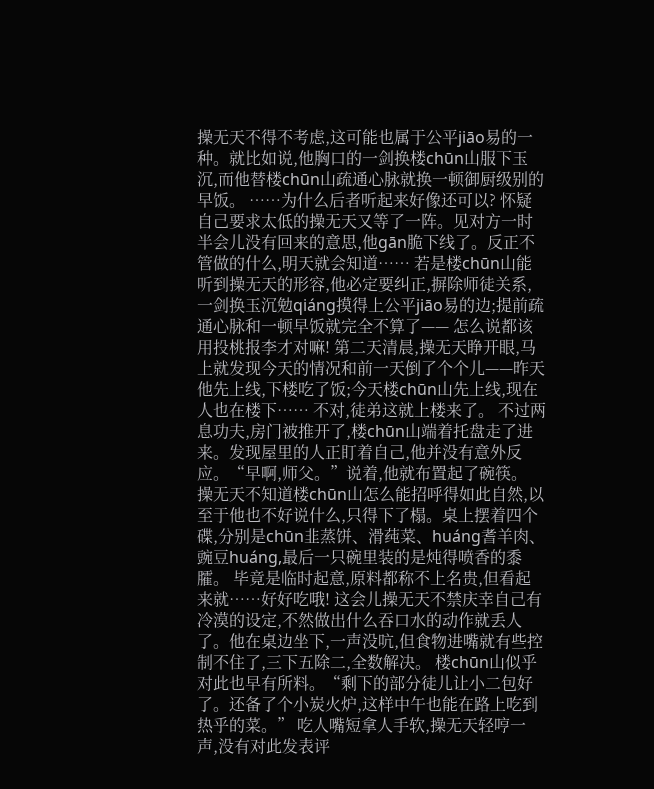操无天不得不考虑,这可能也属于公平jiāo易的一种。就比如说,他胸口的一剑换楼chūn山服下玉沉,而他替楼chūn山疏通心脉就换一顿御厨级别的早饭。 ……为什么后者听起来好像还可以? 怀疑自己要求太低的操无天又等了一阵。见对方一时半会儿没有回来的意思,他gān脆下线了。反正不管做的什么,明天就会知道…… 若是楼chūn山能听到操无天的形容,他必定要纠正,摒除师徒关系,一剑换玉沉勉qiáng摸得上公平jiāo易的边;提前疏通心脉和一顿早饭就完全不算了—— 怎么说都该用投桃报李才对嘛! 第二天清晨,操无天睁开眼,马上就发现今天的情况和前一天倒了个个儿——昨天他先上线,下楼吃了饭;今天楼chūn山先上线,现在人也在楼下…… 不对,徒弟这就上楼来了。 不过两息功夫,房门被推开了,楼chūn山端着托盘走了进来。发现屋里的人正盯着自己,他并没有意外反应。“早啊,师父。”说着,他就布置起了碗筷。 操无天不知道楼chūn山怎么能招呼得如此自然,以至于他也不好说什么,只得下了榻。桌上摆着四个碟,分别是chūn韭蒸饼、滑莼菜、huáng耆羊肉、豌豆huáng,最后一只碗里装的是炖得喷香的黍臛。 毕竟是临时起意,原料都称不上名贵,但看起来就……好好吃哦! 这会儿操无天不禁庆幸自己有冷漠的设定,不然做出什么吞口水的动作就丢人了。他在桌边坐下,一声没吭,但食物进嘴就有些控制不住了,三下五除二,全数解决。 楼chūn山似乎对此也早有所料。“剩下的部分徒儿让小二包好了。还备了个小炭火炉,这样中午也能在路上吃到热乎的菜。” 吃人嘴短拿人手软,操无天轻哼一声,没有对此发表评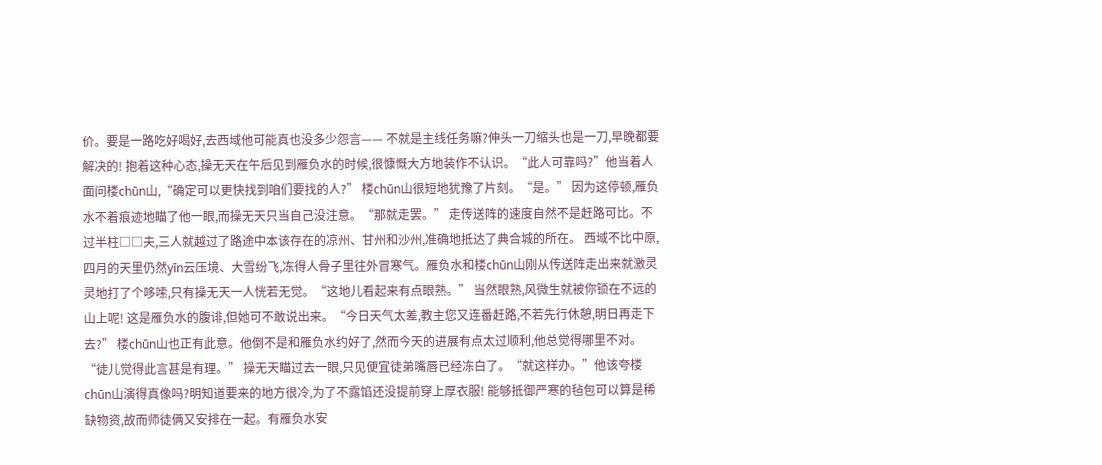价。要是一路吃好喝好,去西域他可能真也没多少怨言—— 不就是主线任务嘛?伸头一刀缩头也是一刀,早晚都要解决的! 抱着这种心态,操无天在午后见到雁负水的时候,很慷慨大方地装作不认识。“此人可靠吗?”他当着人面问楼chūn山,“确定可以更快找到咱们要找的人?” 楼chūn山很短地犹豫了片刻。“是。” 因为这停顿,雁负水不着痕迹地瞄了他一眼,而操无天只当自己没注意。“那就走罢。” 走传送阵的速度自然不是赶路可比。不过半柱□□夫,三人就越过了路途中本该存在的凉州、甘州和沙州,准确地抵达了典合城的所在。 西域不比中原,四月的天里仍然yīn云压境、大雪纷飞,冻得人骨子里往外冒寒气。雁负水和楼chūn山刚从传送阵走出来就激灵灵地打了个哆嗦,只有操无天一人恍若无觉。“这地儿看起来有点眼熟。” 当然眼熟,风微生就被你锁在不远的山上呢! 这是雁负水的腹诽,但她可不敢说出来。“今日天气太差,教主您又连番赶路,不若先行休憩,明日再走下去?” 楼chūn山也正有此意。他倒不是和雁负水约好了,然而今天的进展有点太过顺利,他总觉得哪里不对。“徒儿觉得此言甚是有理。” 操无天瞄过去一眼,只见便宜徒弟嘴唇已经冻白了。“就这样办。”他该夸楼chūn山演得真像吗?明知道要来的地方很冷,为了不露馅还没提前穿上厚衣服! 能够抵御严寒的毡包可以算是稀缺物资,故而师徒俩又安排在一起。有雁负水安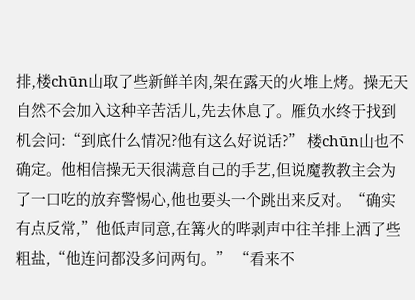排,楼chūn山取了些新鲜羊肉,架在露天的火堆上烤。操无天自然不会加入这种辛苦活儿,先去休息了。雁负水终于找到机会问:“到底什么情况?他有这么好说话?” 楼chūn山也不确定。他相信操无天很满意自己的手艺,但说魔教教主会为了一口吃的放弃警惕心,他也要头一个跳出来反对。“确实有点反常,”他低声同意,在篝火的哔剥声中往羊排上洒了些粗盐,“他连问都没多问两句。” “看来不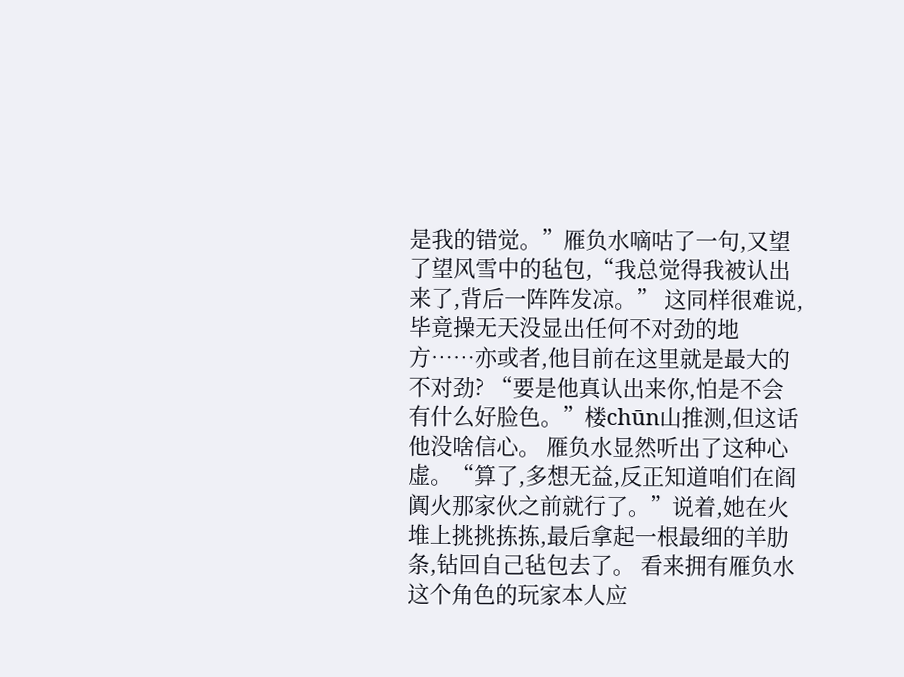是我的错觉。”雁负水嘀咕了一句,又望了望风雪中的毡包,“我总觉得我被认出来了,背后一阵阵发凉。” 这同样很难说,毕竟操无天没显出任何不对劲的地方……亦或者,他目前在这里就是最大的不对劲? “要是他真认出来你,怕是不会有什么好脸色。”楼chūn山推测,但这话他没啥信心。 雁负水显然听出了这种心虚。“算了,多想无益,反正知道咱们在阎阗火那家伙之前就行了。”说着,她在火堆上挑挑拣拣,最后拿起一根最细的羊肋条,钻回自己毡包去了。 看来拥有雁负水这个角色的玩家本人应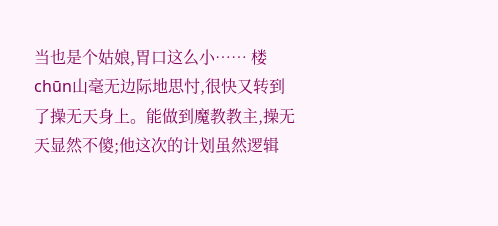当也是个姑娘,胃口这么小…… 楼chūn山毫无边际地思忖,很快又转到了操无天身上。能做到魔教教主,操无天显然不傻;他这次的计划虽然逻辑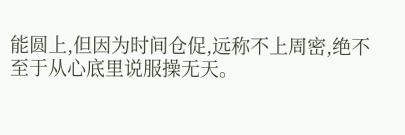能圆上,但因为时间仓促,远称不上周密,绝不至于从心底里说服操无天。